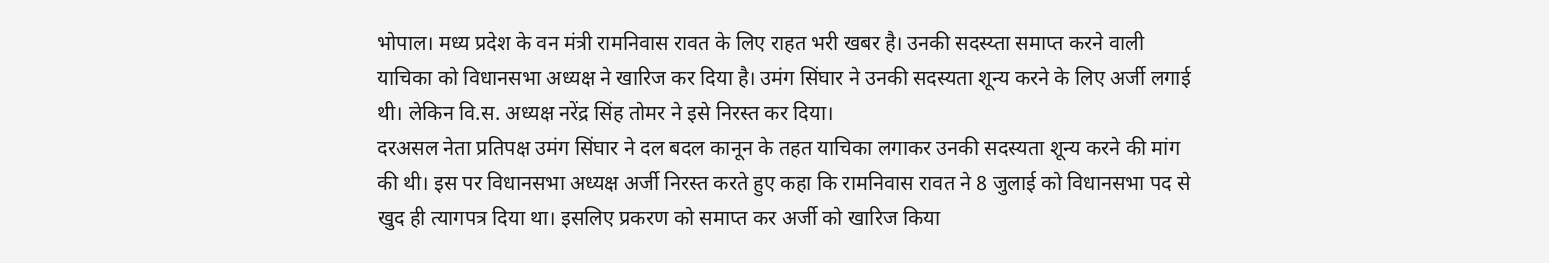भोपाल। मध्य प्रदेश के वन मंत्री रामनिवास रावत के लिए राहत भरी खबर है। उनकी सदस्य्ता समाप्त करने वाली याचिका को विधानसभा अध्यक्ष ने खारिज कर दिया है। उमंग सिंघार ने उनकी सदस्यता शून्य करने के लिए अर्जी लगाई थी। लेकिन वि.स. अध्यक्ष नरेंद्र सिंह तोमर ने इसे निरस्त कर दिया।
दरअसल नेता प्रतिपक्ष उमंग सिंघार ने दल बदल कानून के तहत याचिका लगाकर उनकी सदस्यता शून्य करने की मांग की थी। इस पर विधानसभा अध्यक्ष अर्जी निरस्त करते हुए कहा कि रामनिवास रावत ने 8 जुलाई को विधानसभा पद से खुद ही त्यागपत्र दिया था। इसलिए प्रकरण को समाप्त कर अर्जी को खारिज किया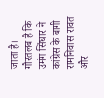जाता है।
गौरतलब है कि उमंग सिंघार ने कांग्रेस के बागी रामनिवास रावत और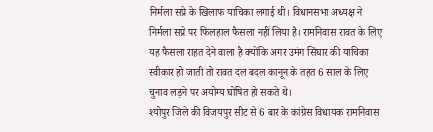निर्मला सप्रे के खिलाफ याचिका लगाई थी। विधानसभा अध्यक्ष ने निर्मला सप्रे पर फिलहाल फैसला नहीं लिया है। रामनिवास रावत के लिए यह फैसला राहत देने वाला है क्योंकि अगर उमंग सिंघार की याचिका स्वीकार हो जाती तो रावत दल बदल कानून के तहत 6 साल के लिए चुनाव लड़ने पर अयोग्य घोषित हो सकते थे।
श्योपुर जिले की विजयपुर सीट से 6 बार के कांग्रेस विधायक रामनिवास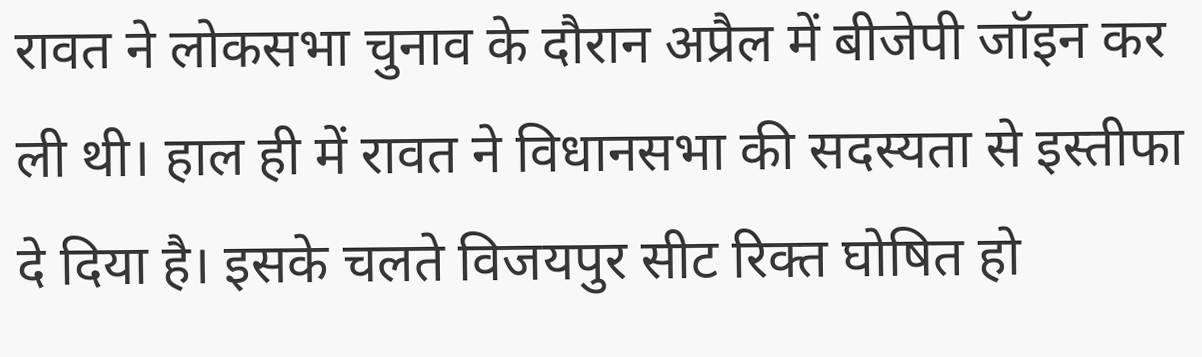रावत ने लोकसभा चुनाव के दौरान अप्रैल में बीजेपी जॉइन कर ली थी। हाल ही में रावत ने विधानसभा की सदस्यता से इस्तीफा दे दिया है। इसके चलते विजयपुर सीट रिक्त घोषित हो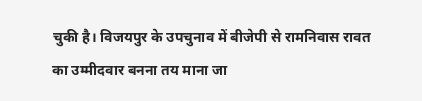चुकी है। विजयपुर के उपचुनाव में बीजेपी से रामनिवास रावत का उम्मीदवार बनना तय माना जा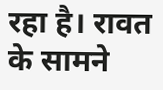रहा है। रावत के सामने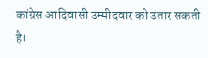कांग्रेस आदिवासी उम्मीदवार को उतार सकती है।